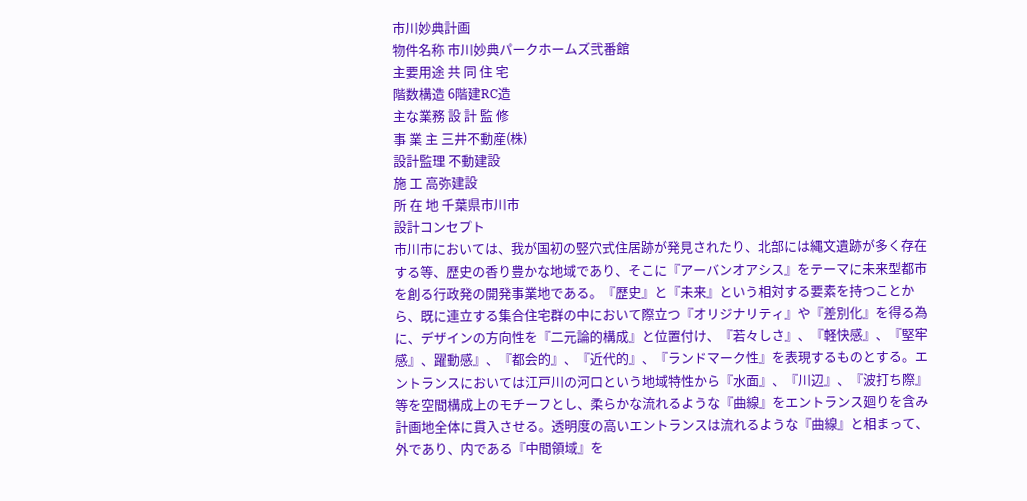市川妙典計画
物件名称 市川妙典パークホームズ弐番館
主要用途 共 同 住 宅
階数構造 6階建RC造
主な業務 設 計 監 修
事 業 主 三井不動産(株)
設計監理 不動建設
施 工 高弥建設
所 在 地 千葉県市川市
設計コンセプト
市川市においては、我が国初の竪穴式住居跡が発見されたり、北部には縄文遺跡が多く存在する等、歴史の香り豊かな地域であり、そこに『アーバンオアシス』をテーマに未来型都市を創る行政発の開発事業地である。『歴史』と『未来』という相対する要素を持つことから、既に連立する集合住宅群の中において際立つ『オリジナリティ』や『差別化』を得る為に、デザインの方向性を『二元論的構成』と位置付け、『若々しさ』、『軽快感』、『堅牢感』、躍動感』、『都会的』、『近代的』、『ランドマーク性』を表現するものとする。エントランスにおいては江戸川の河口という地域特性から『水面』、『川辺』、『波打ち際』等を空間構成上のモチーフとし、柔らかな流れるような『曲線』をエントランス廻りを含み計画地全体に貫入させる。透明度の高いエントランスは流れるような『曲線』と相まって、外であり、内である『中間領域』を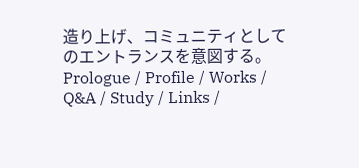造り上げ、コミュニティとしてのエントランスを意図する。
Prologue / Profile / Works / Q&A / Study / Links /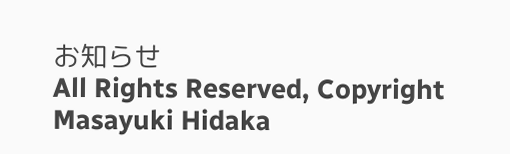お知らせ
All Rights Reserved, Copyright Masayuki Hidaka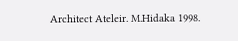Architect Ateleir. M.Hidaka 1998.